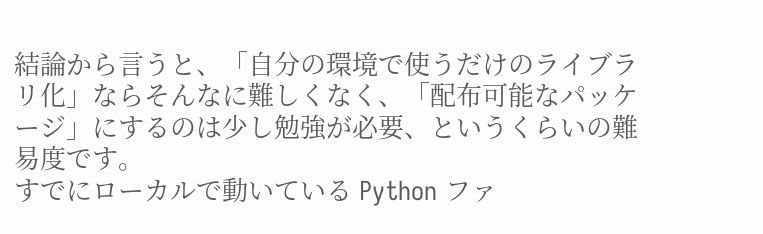結論から言うと、「自分の環境で使うだけのライブラリ化」ならそんなに難しくなく、「配布可能なパッケージ」にするのは少し勉強が必要、というくらいの難易度です。
すでにローカルで動いている Python ファ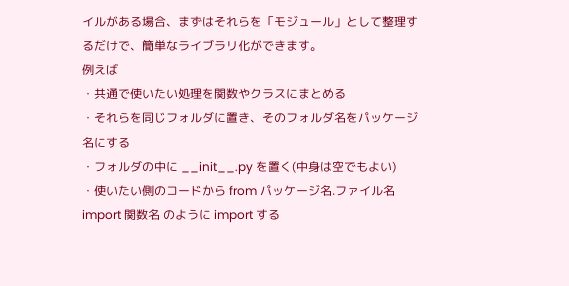イルがある場合、まずはそれらを「モジュール」として整理するだけで、簡単なライブラリ化ができます。
例えば
・共通で使いたい処理を関数やクラスにまとめる
・それらを同じフォルダに置き、そのフォルダ名をパッケージ名にする
・フォルダの中に __init__.py を置く(中身は空でもよい)
・使いたい側のコードから from パッケージ名.ファイル名 import 関数名 のように import する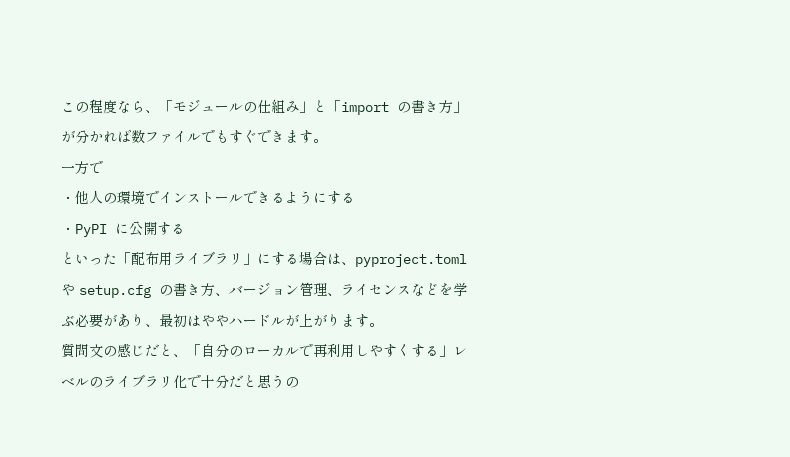この程度なら、「モジュールの仕組み」と「import の書き方」が分かれば数ファイルでもすぐできます。
一方で
・他人の環境でインストールできるようにする
・PyPI に公開する
といった「配布用ライブラリ」にする場合は、pyproject.toml や setup.cfg の書き方、バージョン管理、ライセンスなどを学ぶ必要があり、最初はややハードルが上がります。
質問文の感じだと、「自分のローカルで再利用しやすくする」レベルのライブラリ化で十分だと思うの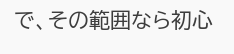で、その範囲なら初心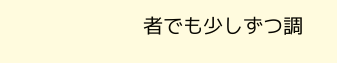者でも少しずつ調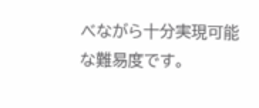べながら十分実現可能な難易度です。